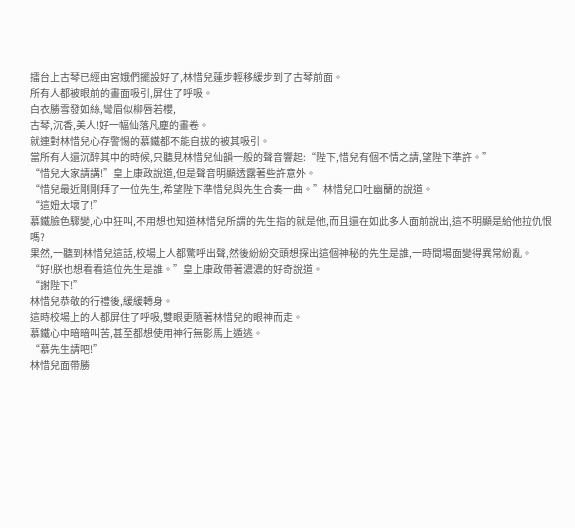擂台上古琴已經由宮娥們擺設好了,林惜兒蓮步輕移緩步到了古琴前面。
所有人都被眼前的畫面吸引,屏住了呼吸。
白衣勝雪發如絲,彎眉似柳唇若櫻,
古琴,沉香,美人!好一幅仙落凡塵的畫卷。
就連對林惜兒心存警惕的慕鐵都不能自拔的被其吸引。
當所有人還沉醉其中的時候,只聽見林惜兒仙韻一般的聲音響起:“陛下,惜兒有個不情之請,望陛下準許。”
“惜兒大家請講!”皇上康政說道,但是聲音明顯透露著些許意外。
“惜兒最近剛剛拜了一位先生,希望陛下準惜兒與先生合奏一曲。”林惜兒口吐幽蘭的說道。
“這妞太壞了!”
慕鐵臉色驟變,心中狂叫,不用想也知道林惜兒所謂的先生指的就是他,而且還在如此多人面前說出,這不明顯是給他拉仇恨嗎?
果然,一聽到林惜兒這話,校場上人都驚呼出聲,然後紛紛交頭想探出這個神秘的先生是誰,一時間場面變得異常紛亂。
“好!朕也想看看這位先生是誰。”皇上康政帶著濃濃的好奇說道。
“謝陛下!”
林惜兒恭敬的行禮後,緩緩轉身。
這時校場上的人都屏住了呼吸,雙眼更隨著林惜兒的眼神而走。
慕鐵心中暗暗叫苦,甚至都想使用神行無影馬上遁逃。
“慕先生請吧!”
林惜兒面帶勝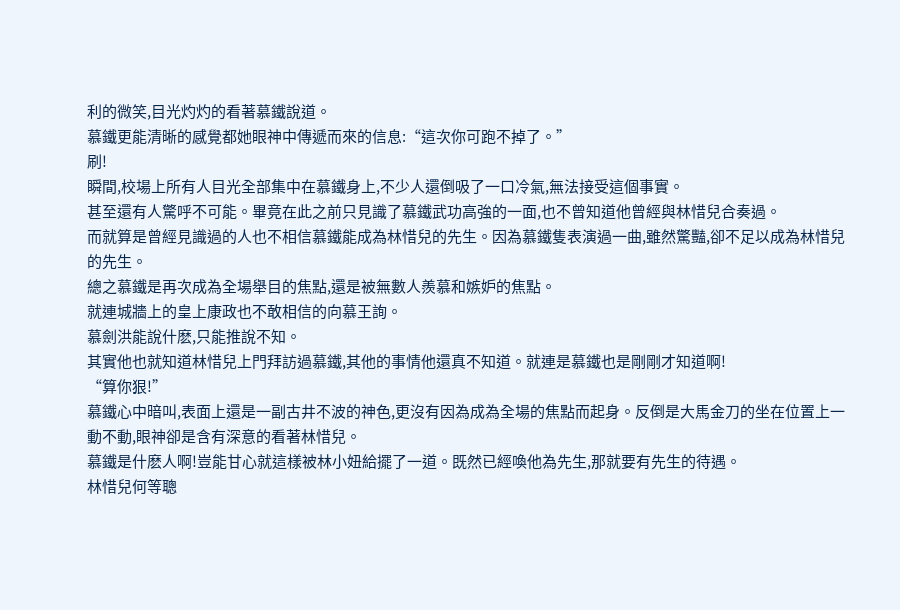利的微笑,目光灼灼的看著慕鐵說道。
慕鐵更能清晰的感覺都她眼神中傳遞而來的信息:“這次你可跑不掉了。”
刷!
瞬間,校場上所有人目光全部集中在慕鐵身上,不少人還倒吸了一口冷氣,無法接受這個事實。
甚至還有人驚呼不可能。畢竟在此之前只見識了慕鐵武功高強的一面,也不曾知道他曾經與林惜兒合奏過。
而就算是曾經見識過的人也不相信慕鐵能成為林惜兒的先生。因為慕鐵隻表演過一曲,雖然驚豔,卻不足以成為林惜兒的先生。
總之慕鐵是再次成為全場舉目的焦點,還是被無數人羨慕和嫉妒的焦點。
就連城牆上的皇上康政也不敢相信的向慕王詢。
慕劍洪能說什麽,只能推說不知。
其實他也就知道林惜兒上門拜訪過慕鐵,其他的事情他還真不知道。就連是慕鐵也是剛剛才知道啊!
“算你狠!”
慕鐵心中暗叫,表面上還是一副古井不波的神色,更沒有因為成為全場的焦點而起身。反倒是大馬金刀的坐在位置上一動不動,眼神卻是含有深意的看著林惜兒。
慕鐵是什麽人啊!豈能甘心就這樣被林小妞給擺了一道。既然已經喚他為先生,那就要有先生的待遇。
林惜兒何等聰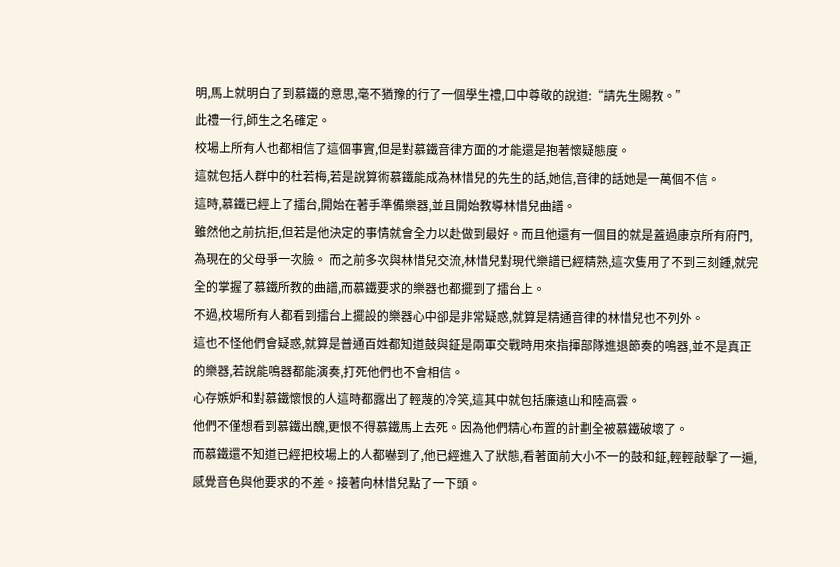明,馬上就明白了到慕鐵的意思,毫不猶豫的行了一個學生禮,口中尊敬的說道:“請先生賜教。”
此禮一行,師生之名確定。
校場上所有人也都相信了這個事實,但是對慕鐵音律方面的才能還是抱著懷疑態度。
這就包括人群中的杜若梅,若是說算術慕鐵能成為林惜兒的先生的話,她信,音律的話她是一萬個不信。
這時,慕鐵已經上了擂台,開始在著手準備樂器,並且開始教導林惜兒曲譜。
雖然他之前抗拒,但若是他決定的事情就會全力以赴做到最好。而且他還有一個目的就是蓋過康京所有府門,
為現在的父母爭一次臉。 而之前多次與林惜兒交流,林惜兒對現代樂譜已經精熟,這次隻用了不到三刻鍾,就完全的掌握了慕鐵所教的曲譜,而慕鐵要求的樂器也都擺到了擂台上。
不過,校場所有人都看到擂台上擺設的樂器心中卻是非常疑惑,就算是精通音律的林惜兒也不列外。
這也不怪他們會疑惑,就算是普通百姓都知道鼓與鉦是兩軍交戰時用來指揮部隊進退節奏的鳴器,並不是真正的樂器,若說能鳴器都能演奏,打死他們也不會相信。
心存嫉妒和對慕鐵懷恨的人這時都露出了輕蔑的冷笑,這其中就包括廉遠山和陸高雲。
他們不僅想看到慕鐵出醜,更恨不得慕鐵馬上去死。因為他們精心布置的計劃全被慕鐵破壞了。
而慕鐵還不知道已經把校場上的人都嚇到了,他已經進入了狀態,看著面前大小不一的鼓和鉦,輕輕敲擊了一遍,感覺音色與他要求的不差。接著向林惜兒點了一下頭。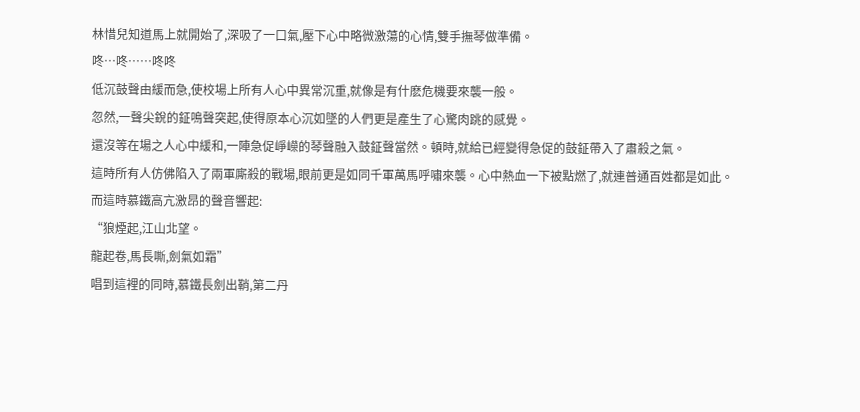林惜兒知道馬上就開始了,深吸了一口氣,壓下心中略微激蕩的心情,雙手撫琴做準備。
咚…咚……咚咚
低沉鼓聲由緩而急,使校場上所有人心中異常沉重,就像是有什麽危機要來襲一般。
忽然,一聲尖銳的鉦鳴聲突起,使得原本心沉如墜的人們更是產生了心驚肉跳的感覺。
還沒等在場之人心中緩和,一陣急促崢嶸的琴聲融入鼓鉦聲當然。頓時,就給已經變得急促的鼓鉦帶入了肅殺之氣。
這時所有人仿佛陷入了兩軍廝殺的戰場,眼前更是如同千軍萬馬呼嘯來襲。心中熱血一下被點燃了,就連普通百姓都是如此。
而這時慕鐵高亢激昂的聲音響起:
“狼煙起,江山北望。
龍起卷,馬長嘶,劍氣如霜”
唱到這裡的同時,慕鐵長劍出鞘,第二丹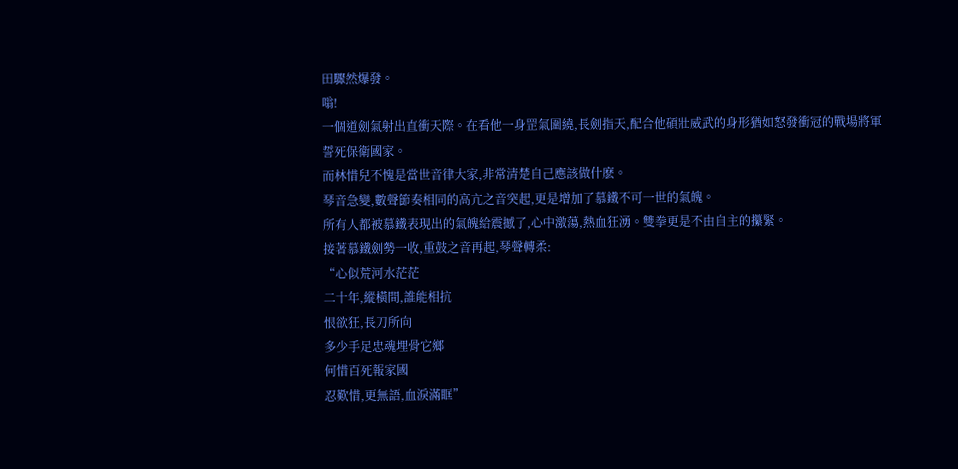田驟然爆發。
嗡!
一個道劍氣射出直衝天際。在看他一身罡氣圍繞,長劍指天,配合他碩壯威武的身形猶如怒發衝冠的戰場將軍誓死保衛國家。
而林惜兒不愧是當世音律大家,非常清楚自己應該做什麽。
琴音急變,數聲節奏相同的高亢之音突起,更是增加了慕鐵不可一世的氣魄。
所有人都被慕鐵表現出的氣魄給震撼了,心中激蕩,熱血狂湧。雙拳更是不由自主的攥緊。
接著慕鐵劍勢一收,重鼓之音再起,琴聲轉柔:
“心似荒河水茫茫
二十年,縱橫間,誰能相抗
恨欲狂,長刀所向
多少手足忠魂埋骨它鄉
何惜百死報家國
忍歎惜,更無語,血淚滿眶”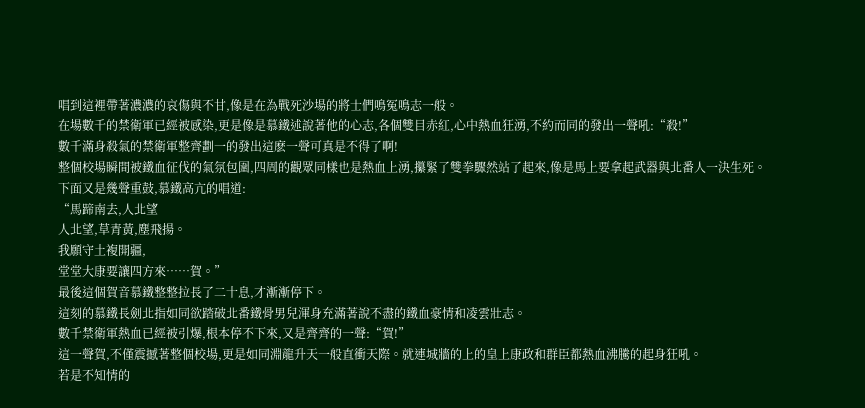唱到這裡帶著濃濃的哀傷與不甘,像是在為戰死沙場的將士們鳴冤鳴志一般。
在場數千的禁衛軍已經被感染,更是像是慕鐵述說著他的心志,各個雙目赤紅,心中熱血狂湧,不約而同的發出一聲吼:“殺!”
數千滿身殺氣的禁衛軍整齊劃一的發出這麽一聲可真是不得了啊!
整個校場瞬間被鐵血征伐的氣氛包圍,四周的觀眾同樣也是熱血上湧,攥緊了雙拳驟然站了起來,像是馬上要拿起武器與北番人一決生死。
下面又是幾聲重鼓,慕鐵高亢的唱道:
“馬蹄南去,人北望
人北望,草青黃,塵飛揚。
我願守土複開疆,
堂堂大康要讓四方來……賀。”
最後這個賀音慕鐵整整拉長了二十息,才漸漸停下。
這刻的慕鐵長劍北指如同欲踏破北番鐵骨男兒渾身充滿著說不盡的鐵血豪情和凌雲壯志。
數千禁衛軍熱血已經被引爆,根本停不下來,又是齊齊的一聲:“賀!”
這一聲賀,不僅震撼著整個校場,更是如同淵龍升天一般直衝天際。就連城牆的上的皇上康政和群臣都熱血沸騰的起身狂吼。
若是不知情的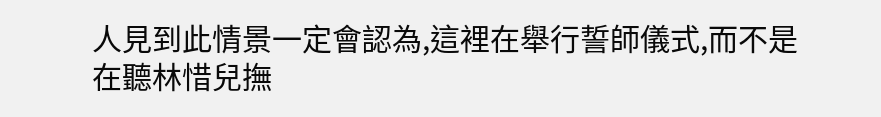人見到此情景一定會認為,這裡在舉行誓師儀式,而不是在聽林惜兒撫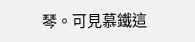琴。可見慕鐵這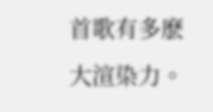首歌有多麽大渲染力。